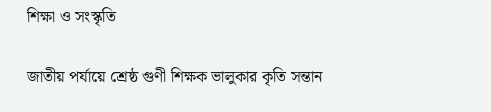শিক্ষা ও সংস্কৃতি

জাতীয় পর্যায়ে শ্রেষ্ঠ গুণী শিক্ষক ভালুকার কৃতি সন্তান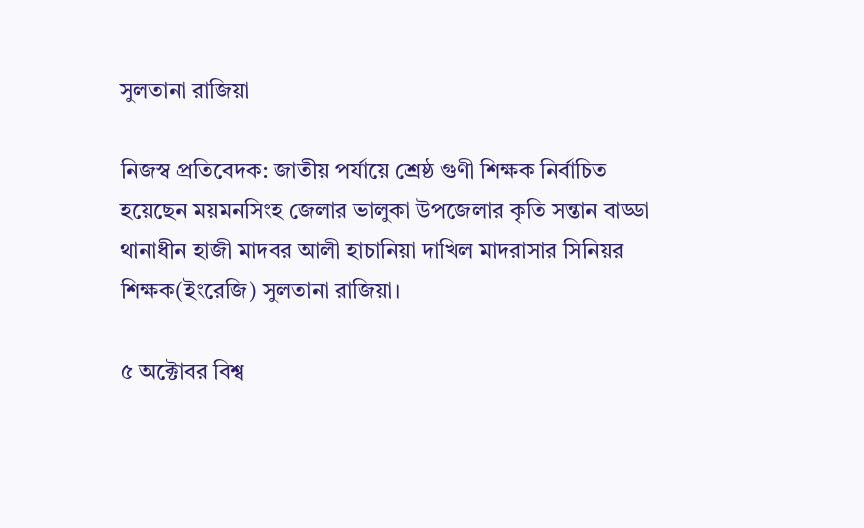সুলতানা রাজিয়া

নিজস্ব প্রতিবেদক: জাতীয় পর্যায়ে শ্রেষ্ঠ গুণী শিক্ষক নির্বাচিত হয়েছেন ময়মনসিংহ জেলার ভালুকা উপজেলার কৃতি সন্তান বাড্ডা থানাধীন হাজী মাদবর আলী হাচানিয়া দাখিল মাদরাসার সিনিয়র শিক্ষক(ইংরেজি) সুলতানা রাজিয়া।

৫ অক্টোবর বিশ্ব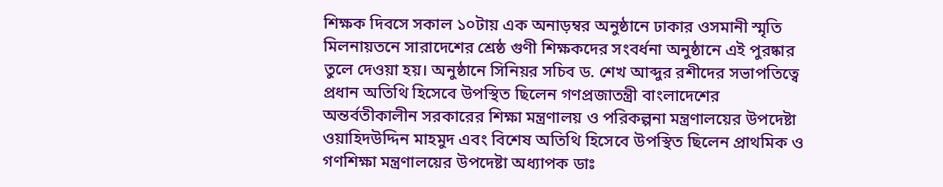শিক্ষক দিবসে সকাল ১০টায় এক অনাড়ম্বর অনুষ্ঠানে ঢাকার ওসমানী স্মৃতি মিলনায়তনে সারাদেশের শ্রেষ্ঠ গুণী শিক্ষকদের সংবর্ধনা অনুষ্ঠানে এই পুরষ্কার তুলে দেওয়া হয়। অনুষ্ঠানে সিনিয়র সচিব ড. শেখ আব্দুর রশীদের সভাপতিত্বে প্রধান অতিথি হিসেবে উপস্থিত ছিলেন গণপ্রজাতন্ত্রী বাংলাদেশের অন্তর্বতীকালীন সরকারের শিক্ষা মন্ত্রণালয় ও পরিকল্পনা মন্ত্রণালয়ের উপদেষ্টা ওয়াহিদউদ্দিন মাহমুদ এবং বিশেষ অতিথি হিসেবে উপস্থিত ছিলেন প্রাথমিক ও গণশিক্ষা মন্ত্রণালয়ের উপদেষ্টা অধ্যাপক ডাঃ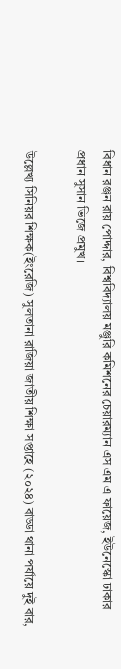বিধান রঞ্জন রায় পোদ্দার, বিশ্ববিদ্যালয় মঞ্জুরি কমিশনের চেয়ারম্যান এস এম এ ফায়েজ, ইউনেস্কো ঢাকার প্রধান সুসান ভিজে প্রমুখ।

উল্লেখ্য সিনিয়র শিক্ষক(ইংরেজি) সুলতানা রাজিয়া জাতীয় শিক্ষা সপ্তাহে (২০২৪) বাড্ডা থানা পর্যায়ে দুই বার,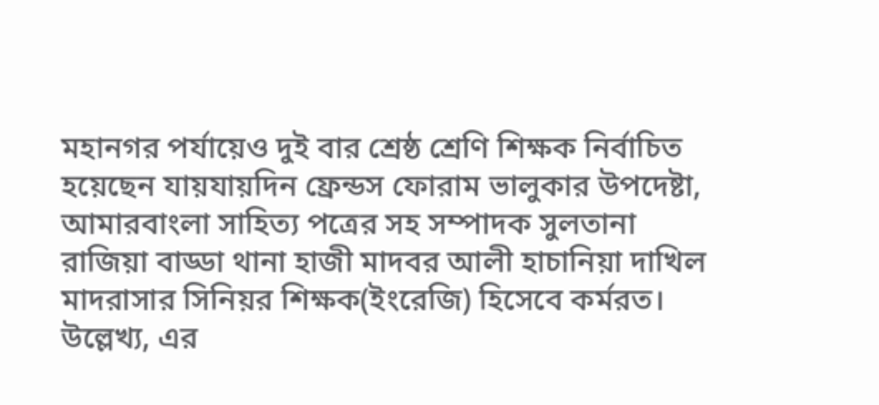মহানগর পর্যায়েও দুই বার শ্রেষ্ঠ শ্রেণি শিক্ষক নির্বাচিত হয়েছেন যায়যায়দিন ফ্রেন্ডস ফোরাম ভালুকার উপদেষ্টা, আমারবাংলা সাহিত্য পত্রের সহ সম্পাদক সুলতানা রাজিয়া বাড্ডা থানা হাজী মাদবর আলী হাচানিয়া দাখিল মাদরাসার সিনিয়র শিক্ষক(ইংরেজি) হিসেবে কর্মরত। উল্লেখ্য, এর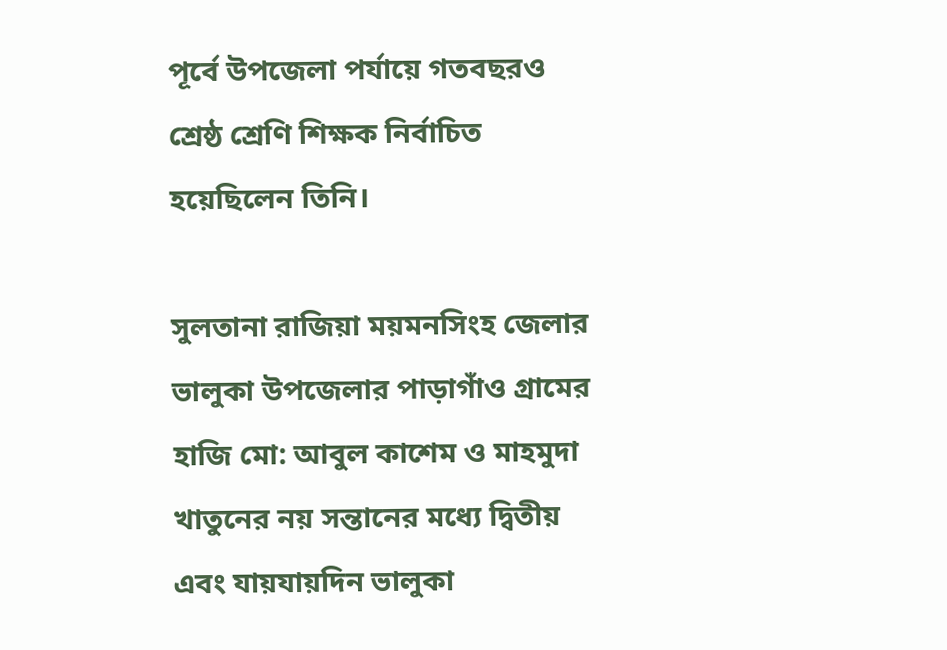পূর্বে উপজেলা পর্যায়ে গতবছরও শ্রেষ্ঠ শ্রেণি শিক্ষক নির্বাচিত হয়েছিলেন তিনি।

সুলতানা রাজিয়া ময়মনসিংহ জেলার ভালুকা উপজেলার পাড়াগাঁও গ্রামের হাজি মো: আবুল কাশেম ও মাহমুদা খাতুনের নয় সন্তানের মধ্যে দ্বিতীয় এবং যায়যায়দিন ভালুকা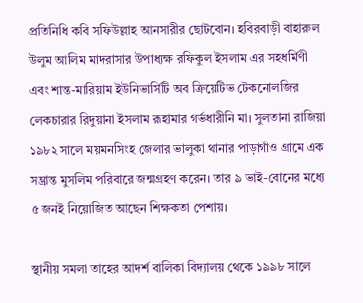প্রতিনিধি কবি সফিউল্লাহ আনসারীর ছোটবোন। হবিরবাড়ী বাহারুল উলুম আলিম মাদরাসার উপাধ্যক্ষ রফিকুল ইসলাম এর সহধর্মিণী এবং শান্ত-মারিয়াম ইউনিভার্সিটি অব ক্রিয়েটিভ টেকনোলজির লেকচারার রিদুয়ানা ইসলাম রূহামার গর্ভধারীনি মা। সুলতানা রাজিয়া ১৯৮২ সালে ময়মনসিংহ জেলার ভালুকা থানার পাড়াগাঁও গ্রামে এক সম্ভ্রান্ত মুসলিম পরিবারে জন্মগ্রহণ করেন। তার ৯ ভাই-বোনের মধ্যে ৫ জনই নিয়োজিত আছেন শিক্ষকতা পেশায়।

স্থানীয় সমলা তাহের আদর্শ বালিকা বিদ্যালয় থেকে ১৯৯৮ সালে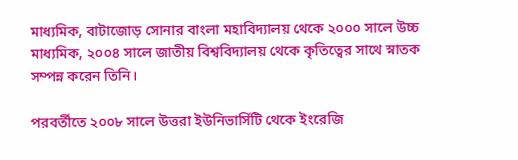মাধ্যমিক, বাটাজোড় সোনার বাংলা মহাবিদ্যালয় থেকে ২০০০ সালে উচ্চ মাধ্যমিক, ২০০৪ সালে জাতীয় বিশ্ববিদ্যালয় থেকে কৃতিত্বের সাথে স্নাতক সম্পন্ন করেন তিনি।

পরবর্তীতে ২০০৮ সালে উত্তরা ইউনিভার্সিটি থেকে ইংরেজি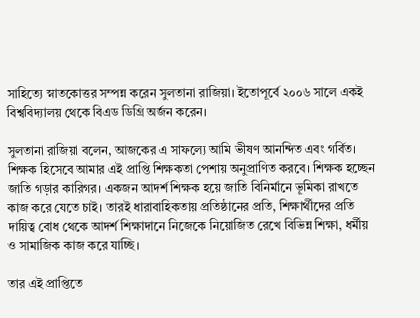সাহিত্যে স্নাতকোত্তর সম্পন্ন করেন সুলতানা রাজিয়া। ইতোপূর্বে ২০০৬ সালে একই বিশ্ববিদ্যালয় থেকে বিএড ডিগ্রি অর্জন করেন।

সুলতানা রাজিয়া বলেন, আজকের এ সাফল্যে আমি ভীষণ আনন্দিত এবং গর্বিত। শিক্ষক হিসেবে আমার এই প্রাপ্তি শিক্ষকতা পেশায় অনুপ্রাণিত করবে। শিক্ষক হচ্ছেন জাতি গড়ার কারিগর। একজন আদর্শ শিক্ষক হয়ে জাতি বিনির্মানে ভূমিকা রাখতে কাজ করে যেতে চাই। তারই ধারাবাহিকতায় প্রতিষ্ঠানের প্রতি, শিক্ষার্থীদের প্রতি দায়িত্ব বোধ থেকে আদর্শ শিক্ষাদানে নিজেকে নিয়োজিত রেখে বিভিন্ন শিক্ষা, ধর্মীয় ও সামাজিক কাজ করে যাচ্ছি।

তার এই প্রাপ্তিতে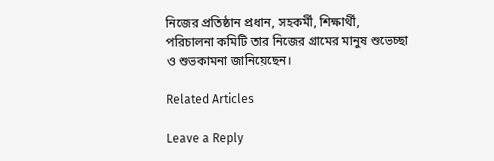নিজের প্রতিষ্ঠান প্রধান, সহকর্মী, শিক্ষার্থী, পরিচালনা কমিটি তার নিজের গ্রামের মানুষ শুভেচ্ছা ও শুভকামনা জানিয়েছেন।

Related Articles

Leave a Reply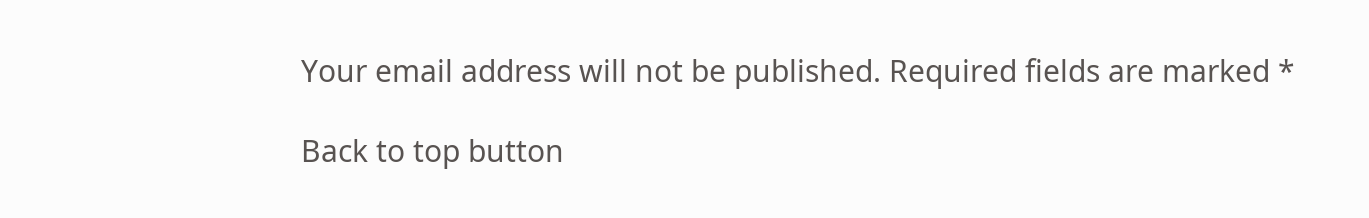Your email address will not be published. Required fields are marked *

Back to top button